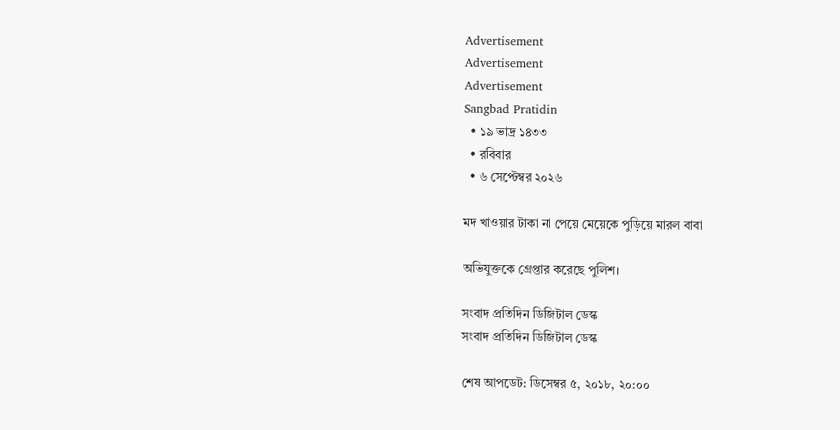Advertisement
Advertisement
Advertisement
Sangbad Pratidin
  • ১৯ ভাদ্র ১৪৩৩
  • রবিবার
  • ৬ সেপ্টেম্বর ২০২৬

মদ খাওয়ার টাকা না পেয়ে মেয়েকে পুড়িয়ে মারল বাবা

অভিযুক্তকে গ্রেপ্তার করেছে পুলিশ।

সংবাদ প্রতিদিন ডিজিটাল ডেস্ক
সংবাদ প্রতিদিন ডিজিটাল ডেস্ক

শেষ আপডেট: ডিসেম্বর ৫, ২০১৮, ২০:০০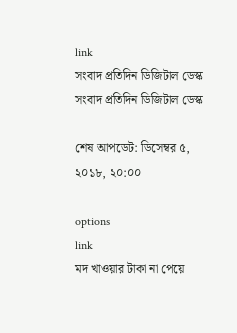link
সংবাদ প্রতিদিন ডিজিটাল ডেস্ক
সংবাদ প্রতিদিন ডিজিটাল ডেস্ক

শেষ আপডেট: ডিসেম্বর ৫, ২০১৮, ২০:০০

options
link
মদ খাওয়ার টাকা না পেয়ে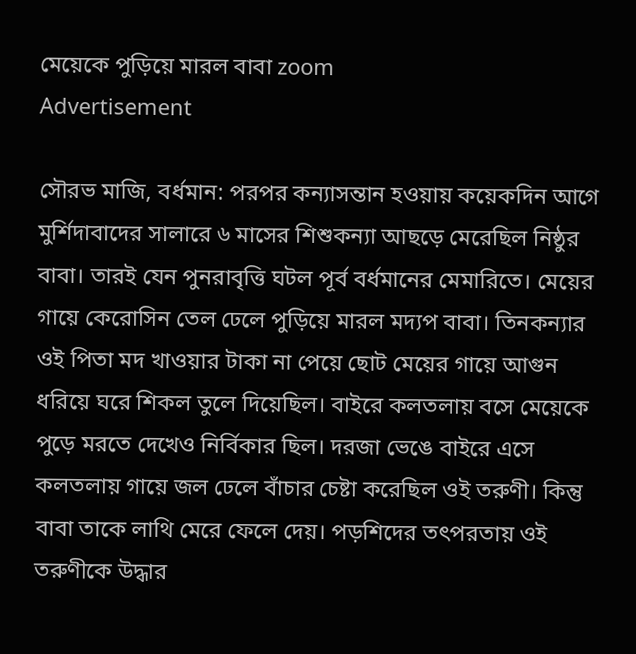মেয়েকে পুড়িয়ে মারল বাবা zoom
Advertisement

সৌরভ মাজি, বর্ধমান: পরপর কন্যাসন্তান হওয়ায় কয়েকদিন আগে মুর্শিদাবাদের সালারে ৬ মাসের শিশুকন্যা আছড়ে মেরেছিল নিষ্ঠুর বাবা। তারই যেন পুনরাবৃত্তি ঘটল পূর্ব বর্ধমানের মেমারিতে। মেয়ের গায়ে কেরোসিন তেল ঢেলে পুড়িয়ে মারল মদ্যপ বাবা। তিনকন্যার ওই পিতা মদ খাওয়ার টাকা না পেয়ে ছোট মেয়ের গায়ে আগুন ধরিয়ে ঘরে শিকল তুলে দিয়েছিল। বাইরে কলতলায় বসে মেয়েকে পুড়ে মরতে দেখেও নির্বিকার ছিল। দরজা ভেঙে বাইরে এসে কলতলায় গায়ে জল ঢেলে বাঁচার চেষ্টা করেছিল ওই তরুণী। কিন্তু বাবা তাকে লাথি মেরে ফেলে দেয়। পড়শিদের তৎপরতায় ওই তরুণীকে উদ্ধার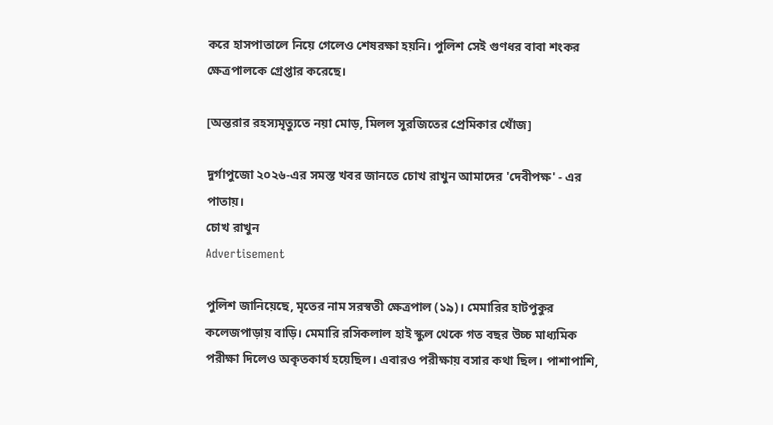করে হাসপাতালে নিয়ে গেলেও শেষরক্ষা হয়নি। পুলিশ সেই গুণধর বাবা শংকর ক্ষেত্রপালকে গ্রেপ্তার করেছে।

[অন্তরার রহস্যমৃত্যুতে নয়া মোড়, মিলল সুরজিতের প্রেমিকার খোঁজ]

দুর্গাপুজো ২০২৬-এর সমস্ত খবর জানতে চোখ রাখুন আমাদের 'দেবীপক্ষ' - এর পাতায়।
চোখ রাখুন
Advertisement

পুলিশ জানিয়েছে, মৃতের নাম সরস্বতী ক্ষেত্রপাল (১৯)। মেমারির হাটপুকুর কলেজপাড়ায় বাড়ি। মেমারি রসিকলাল হাই স্কুল থেকে গত বছর উচ্চ মাধ্যমিক পরীক্ষা দিলেও অকৃতকার্য হয়েছিল। এবারও পরীক্ষায় বসার কথা ছিল। পাশাপাশি,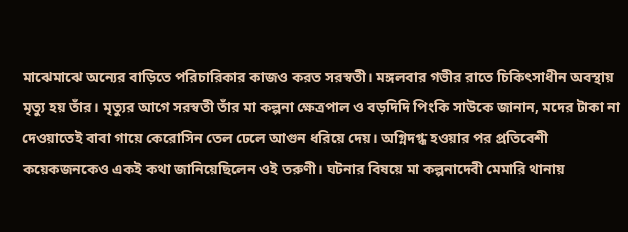মাঝেমাঝে অন্যের বাড়িতে পরিচারিকার কাজও করত সরস্বতী। মঙ্গলবার গভীর রাতে চিকিৎসাধীন অবস্থায় মৃত্যু হয় তাঁর। মৃত্যুর আগে সরস্বতী তাঁর মা কল্পনা ক্ষেত্রপাল ও বড়দিদি পিংকি সাউকে জানান, মদের টাকা না দেওয়াতেই বাবা গায়ে কেরোসিন তেল ঢেলে আগুন ধরিয়ে দেয়। অগ্নিদগ্ধ হওয়ার পর প্রতিবেশী কয়েকজনকেও একই কথা জানিয়েছিলেন ওই তরুণী। ঘটনার বিষয়ে মা কল্পনাদেবী মেমারি থানায়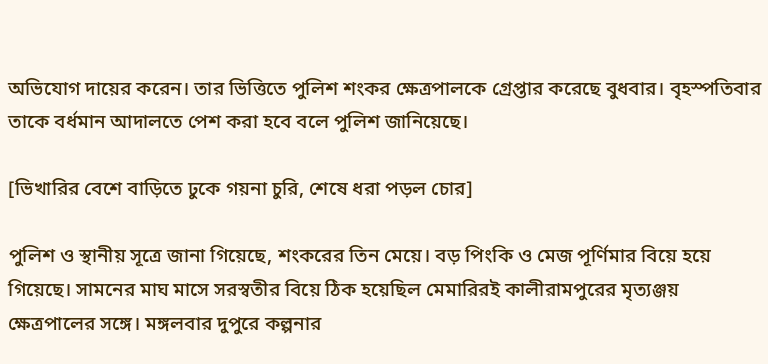অভিযোগ দায়ের করেন। তার ভিত্তিতে পুলিশ শংকর ক্ষেত্রপালকে গ্রেপ্তার করেছে বুধবার। বৃহস্পতিবার তাকে বর্ধমান আদালতে পেশ করা হবে বলে পুলিশ জানিয়েছে।

[ভিখারির বেশে বাড়িতে ঢুকে গয়না চুরি, শেষে ধরা পড়ল চোর]

পুলিশ ও স্থানীয় সূত্রে জানা গিয়েছে, শংকরের তিন মেয়ে। বড় পিংকি ও মেজ পূর্ণিমার বিয়ে হয়ে গিয়েছে। সামনের মাঘ মাসে সরস্বতীর বিয়ে ঠিক হয়েছিল মেমারিরই কালীরামপুরের মৃত্যঞ্জয় ক্ষেত্রপালের সঙ্গে। মঙ্গলবার দুপুরে কল্পনার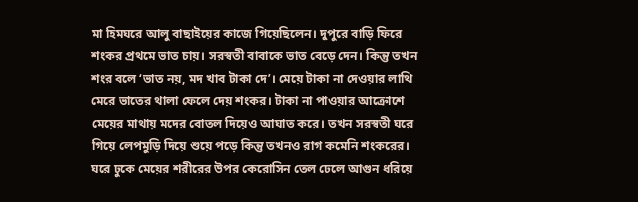মা হিমঘরে আলু বাছাইয়ের কাজে গিয়েছিলেন। দুপুরে বাড়ি ফিরে শংকর প্রথমে ভাত চায়। সরস্বতী বাবাকে ভাত বেড়ে দেন। কিন্তু তখন শংর বলে ‘ভাত নয়, মদ খাব টাকা দে’। মেয়ে টাকা না দেওয়ার লাথি মেরে ভাতের থালা ফেলে দেয় শংকর। টাকা না পাওয়ার আক্রোশে মেয়ের মাথায় মদের বোতল দিয়েও আঘাত করে। তখন সরস্বতী ঘরে গিয়ে লেপমুড়ি দিয়ে শুয়ে পড়ে কিন্তু তখনও রাগ কমেনি শংকরের। ঘরে ঢুকে মেয়ের শরীরের উপর কেরোসিন তেল ঢেলে আগুন ধরিয়ে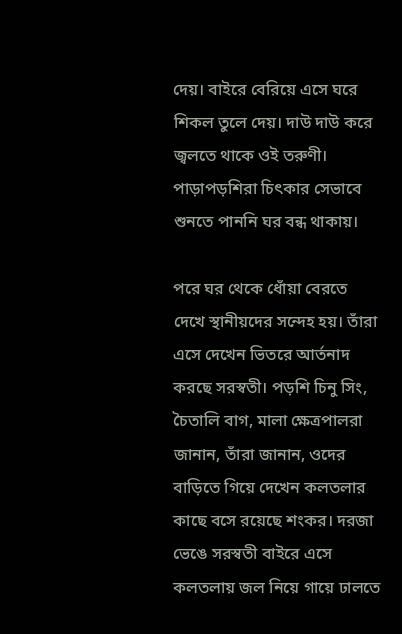দেয়। বাইরে বেরিয়ে এসে ঘরে শিকল তুলে দেয়। দাউ দাউ করে জ্বলতে থাকে ওই তরুণী। পাড়াপড়শিরা চিৎকার সেভাবে শুনতে পাননি ঘর বন্ধ থাকায়।

পরে ঘর থেকে ধোঁয়া বেরতে দেখে স্থানীয়দের সন্দেহ হয়। তাঁরা এসে দেখেন ভিতরে আর্তনাদ করছে সরস্বতী। পড়শি চিনু সিং, চৈতালি বাগ, মালা ক্ষেত্রপালরা জানান, তাঁরা জানান, ওদের বাড়িতে গিয়ে দেখেন কলতলার কাছে বসে রয়েছে শংকর। দরজা ভেঙে সরস্বতী বাইরে এসে কলতলায় জল নিয়ে গায়ে ঢালতে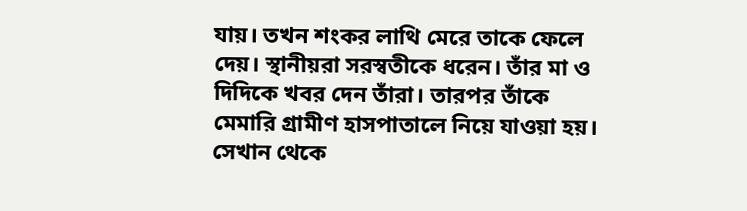যায়। তখন শংকর লাথি মেরে তাকে ফেলে দেয়। স্থানীয়রা সরস্বতীকে ধরেন। তাঁর মা ও দিদিকে খবর দেন তাঁরা। তারপর তাঁকে মেমারি গ্রামীণ হাসপাতালে নিয়ে যাওয়া হয়। সেখান থেকে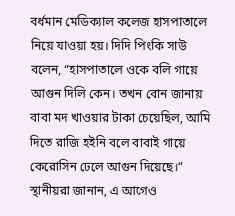বর্ধমান মেডিক্যাল কলেজ হাসপাতালে নিয়ে যাওয়া হয়। দিদি পিংকি সাউ বলেন, “হাসপাতালে ওকে বলি গায়ে আগুন দিলি কেন। তখন বোন জানায় বাবা মদ খাওয়ার টাকা চেয়েছিল, আমি দিতে রাজি হইনি বলে বাবাই গায়ে কেরোসিন ঢেলে আগুন দিয়েছে।” স্থানীয়রা জানান, এ আগেও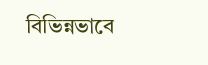বিভিন্নভাবে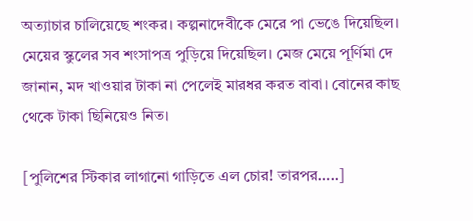অত্যাচার চালিয়েছে শংকর। কল্পনাদেবীকে মেরে পা ভেঙে দিয়েছিল। মেয়ের স্কুলের সব শংসাপত্র পুড়িয়ে দিয়েছিল। মেজ মেয়ে পূর্ণিমা দে জানান, মদ খাওয়ার টাকা না পেলেই মারধর করত বাবা। বোনের কাছ থেকে টাকা ছিনিয়েও নিত।

[পুলিশের স্টিকার লাগানো গাড়িতে এল চোর! তারপর…..]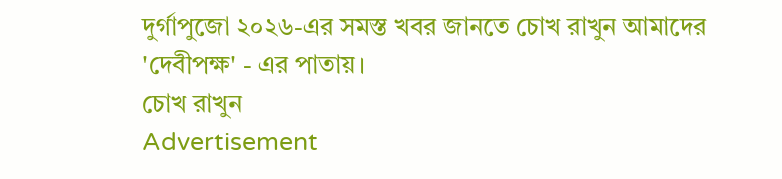দুর্গাপুজো ২০২৬-এর সমস্ত খবর জানতে চোখ রাখুন আমাদের 'দেবীপক্ষ' - এর পাতায়।
চোখ রাখুন
Advertisement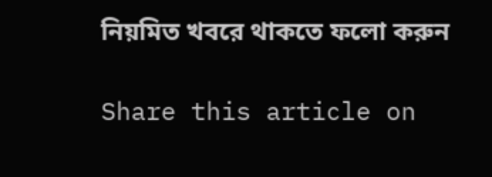নিয়মিত খবরে থাকতে ফলো করুন

Share this article on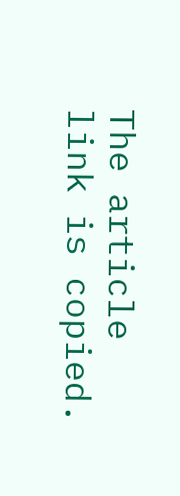The article link is copied.